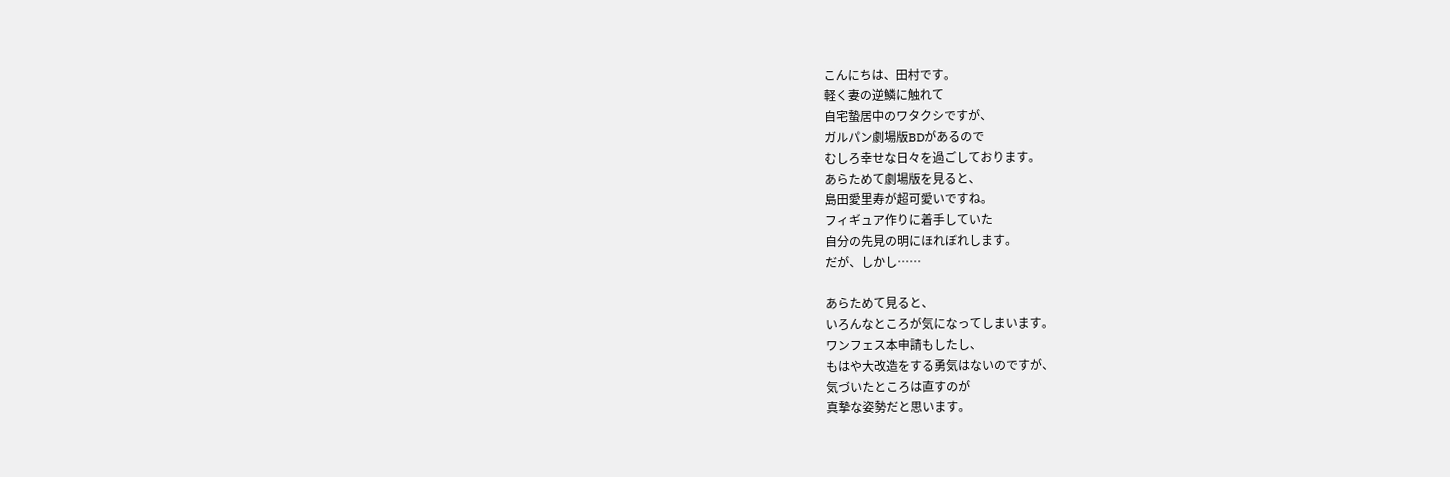こんにちは、田村です。
軽く妻の逆鱗に触れて
自宅蟄居中のワタクシですが、
ガルパン劇場版BDがあるので
むしろ幸せな日々を過ごしております。
あらためて劇場版を見ると、
島田愛里寿が超可愛いですね。
フィギュア作りに着手していた
自分の先見の明にほれぼれします。
だが、しかし……

あらためて見ると、
いろんなところが気になってしまいます。
ワンフェス本申請もしたし、
もはや大改造をする勇気はないのですが、
気づいたところは直すのが
真摯な姿勢だと思います。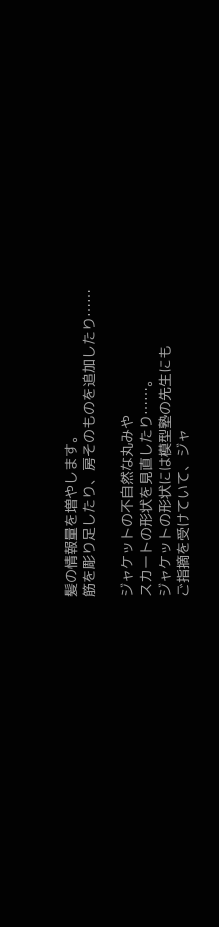髪の情報量を増やします。
筋を彫り足したり、房そのものを追加したり……

ジャケットの不自然な丸みや
スカートの形状を見直したり……。
ジャケットの形状には模型塾の先生にも
ご指摘を受けていて、ジャ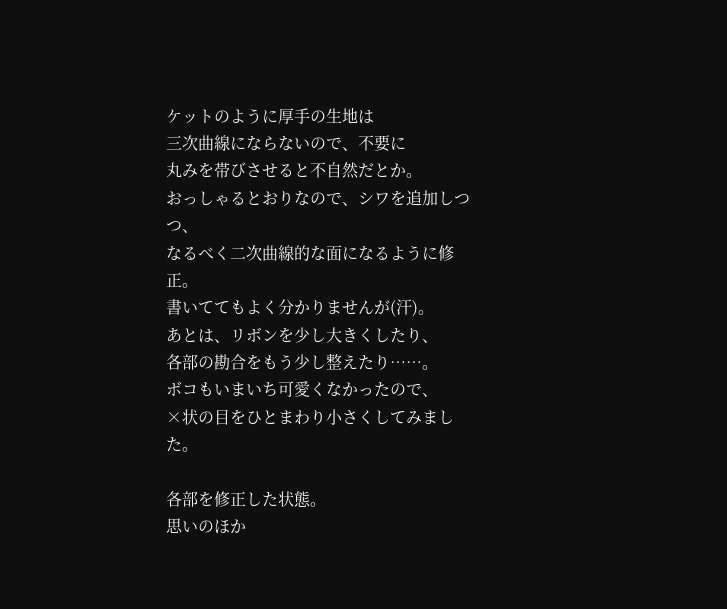ケットのように厚手の生地は
三次曲線にならないので、不要に
丸みを帯びさせると不自然だとか。
おっしゃるとおりなので、シワを追加しつつ、
なるべく二次曲線的な面になるように修正。
書いててもよく分かりませんが(汗)。
あとは、リボンを少し大きくしたり、
各部の勘合をもう少し整えたり……。
ボコもいまいち可愛くなかったので、
×状の目をひとまわり小さくしてみました。

各部を修正した状態。
思いのほか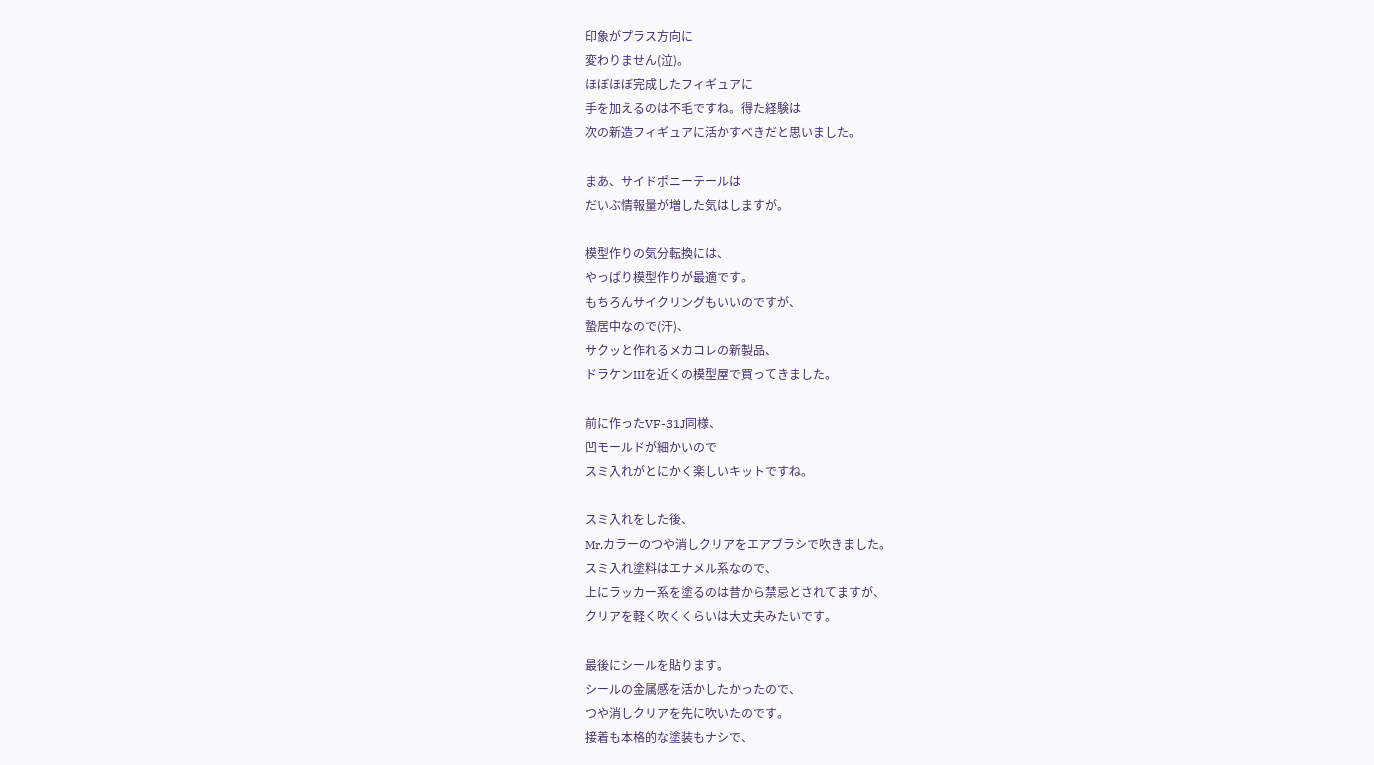印象がプラス方向に
変わりません(泣)。
ほぼほぼ完成したフィギュアに
手を加えるのは不毛ですね。得た経験は
次の新造フィギュアに活かすべきだと思いました。

まあ、サイドポニーテールは
だいぶ情報量が増した気はしますが。

模型作りの気分転換には、
やっぱり模型作りが最適です。
もちろんサイクリングもいいのですが、
蟄居中なので(汗)、
サクッと作れるメカコレの新製品、
ドラケンIIIを近くの模型屋で買ってきました。

前に作ったVF-31J同様、
凹モールドが細かいので
スミ入れがとにかく楽しいキットですね。

スミ入れをした後、
Mr.カラーのつや消しクリアをエアブラシで吹きました。
スミ入れ塗料はエナメル系なので、
上にラッカー系を塗るのは昔から禁忌とされてますが、
クリアを軽く吹くくらいは大丈夫みたいです。

最後にシールを貼ります。
シールの金属感を活かしたかったので、
つや消しクリアを先に吹いたのです。
接着も本格的な塗装もナシで、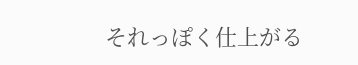それっぽく仕上がる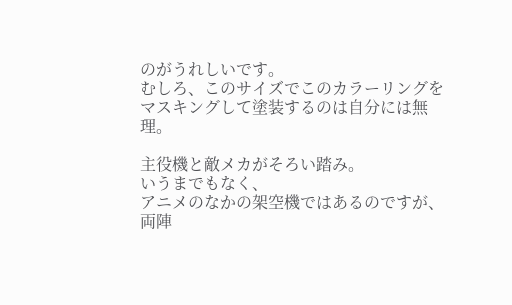のがうれしいです。
むしろ、このサイズでこのカラーリングを
マスキングして塗装するのは自分には無理。

主役機と敵メカがそろい踏み。
いうまでもなく、
アニメのなかの架空機ではあるのですが、
両陣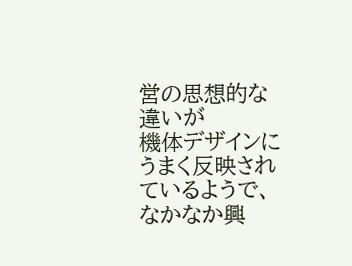営の思想的な違いが
機体デザインにうまく反映されているようで、
なかなか興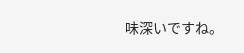味深いですね。